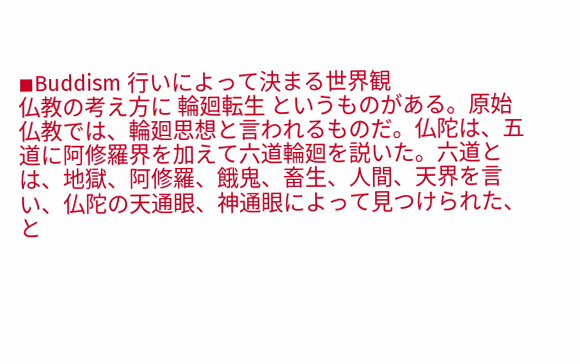◾Buddism 行いによって決まる世界観
仏教の考え方に 輪廻転生 というものがある。原始仏教では、輪廻思想と言われるものだ。仏陀は、五道に阿修羅界を加えて六道輪廻を説いた。六道とは、地獄、阿修羅、餓鬼、畜生、人間、天界を言い、仏陀の天通眼、神通眼によって見つけられた、と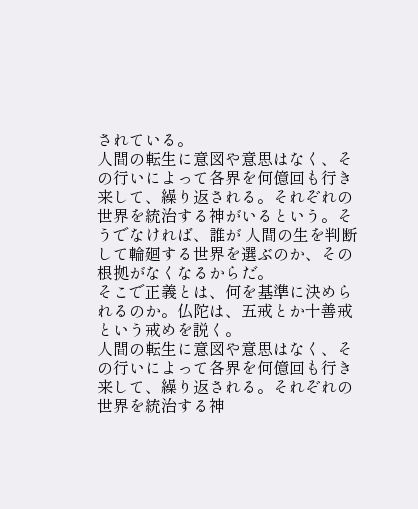されている。
人間の転生に意図や意思はなく、その行いによって各界を何億回も行き来して、繰り返される。それぞれの世界を統治する神がいるという。そうでなければ、誰が 人間の生を判断して輪廻する世界を選ぶのか、その根拠がなくなるからだ。
そこで正義とは、何を基準に決められるのか。仏陀は、五戒とか十善戒という戒めを説く。
人間の転生に意図や意思はなく、その行いによって各界を何億回も行き来して、繰り返される。それぞれの世界を統治する神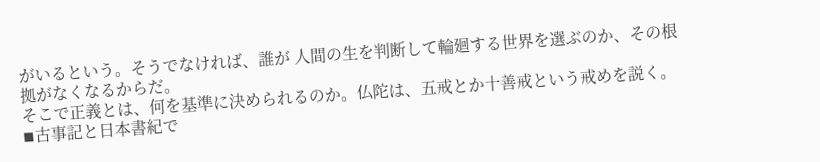がいるという。そうでなければ、誰が 人間の生を判断して輪廻する世界を選ぶのか、その根拠がなくなるからだ。
そこで正義とは、何を基準に決められるのか。仏陀は、五戒とか十善戒という戒めを説く。
◾古事記と日本書紀で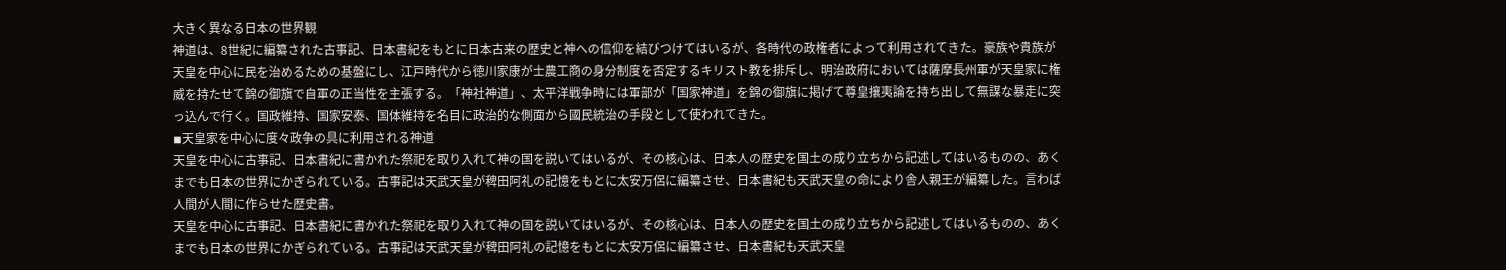大きく異なる日本の世界観
神道は、8世紀に編纂された古事記、日本書紀をもとに日本古来の歴史と神への信仰を結びつけてはいるが、各時代の政権者によって利用されてきた。豪族や貴族が天皇を中心に民を治めるための基盤にし、江戸時代から徳川家康が士農工商の身分制度を否定するキリスト教を排斥し、明治政府においては薩摩長州軍が天皇家に権威を持たせて錦の御旗で自軍の正当性を主張する。「神社神道」、太平洋戦争時には軍部が「国家神道」を錦の御旗に掲げて尊皇攘夷論を持ち出して無謀な暴走に突っ込んで行く。国政維持、国家安泰、国体維持を名目に政治的な側面から國民統治の手段として使われてきた。
◾天皇家を中心に度々政争の具に利用される神道
天皇を中心に古事記、日本書紀に書かれた祭祀を取り入れて神の国を説いてはいるが、その核心は、日本人の歴史を国土の成り立ちから記述してはいるものの、あくまでも日本の世界にかぎられている。古事記は天武天皇が稗田阿礼の記憶をもとに太安万侶に編纂させ、日本書紀も天武天皇の命により舎人親王が編纂した。言わば人間が人間に作らせた歴史書。
天皇を中心に古事記、日本書紀に書かれた祭祀を取り入れて神の国を説いてはいるが、その核心は、日本人の歴史を国土の成り立ちから記述してはいるものの、あくまでも日本の世界にかぎられている。古事記は天武天皇が稗田阿礼の記憶をもとに太安万侶に編纂させ、日本書紀も天武天皇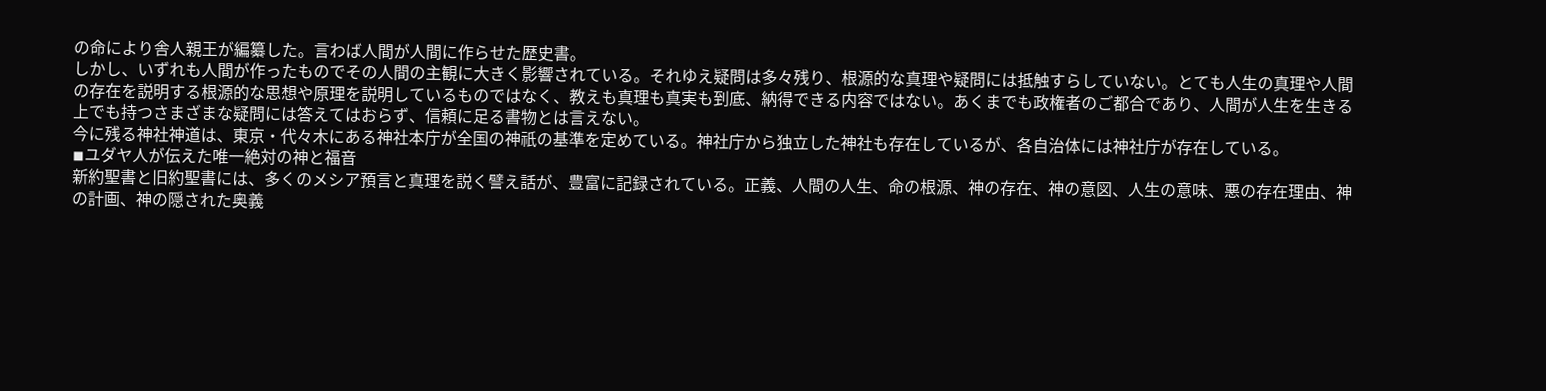の命により舎人親王が編纂した。言わば人間が人間に作らせた歴史書。
しかし、いずれも人間が作ったものでその人間の主観に大きく影響されている。それゆえ疑問は多々残り、根源的な真理や疑問には抵触すらしていない。とても人生の真理や人間の存在を説明する根源的な思想や原理を説明しているものではなく、教えも真理も真実も到底、納得できる内容ではない。あくまでも政権者のご都合であり、人間が人生を生きる上でも持つさまざまな疑問には答えてはおらず、信頼に足る書物とは言えない。
今に残る神社神道は、東京・代々木にある神社本庁が全国の神祇の基準を定めている。神社庁から独立した神社も存在しているが、各自治体には神社庁が存在している。
◾ユダヤ人が伝えた唯一絶対の神と福音
新約聖書と旧約聖書には、多くのメシア預言と真理を説く譬え話が、豊富に記録されている。正義、人間の人生、命の根源、神の存在、神の意図、人生の意味、悪の存在理由、神の計画、神の隠された奥義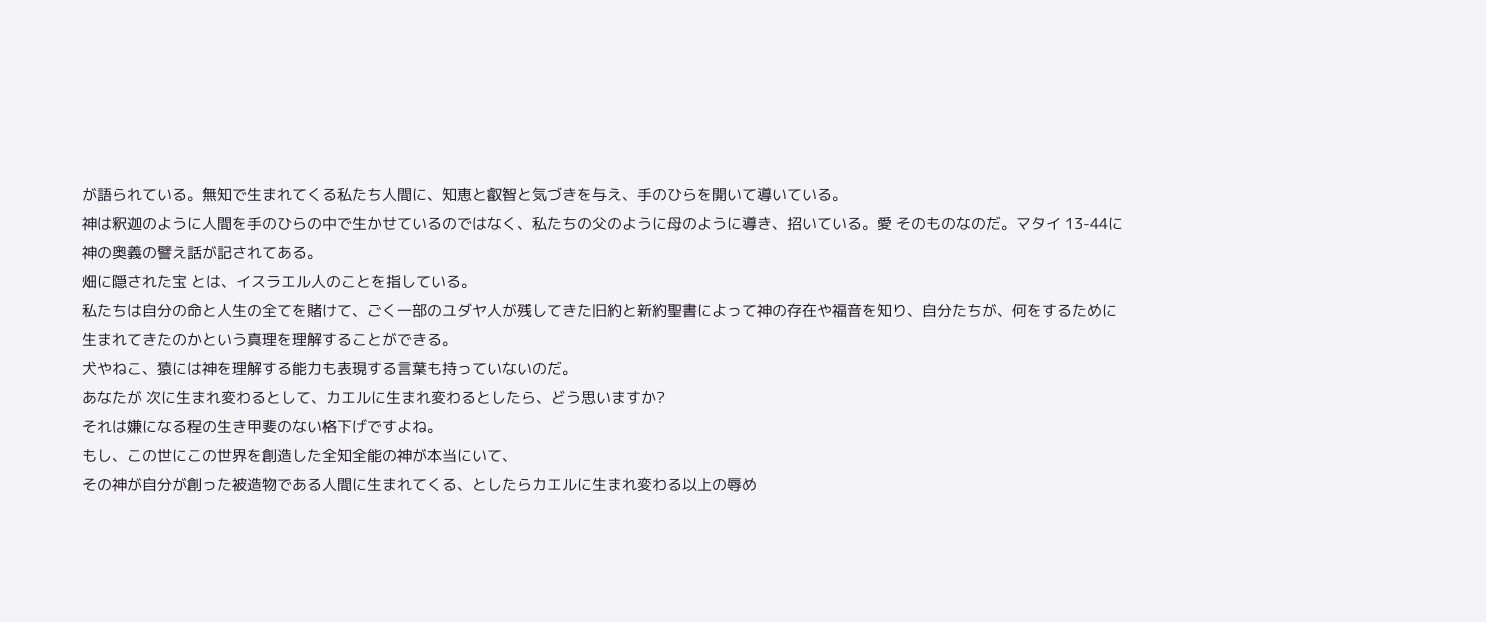が語られている。無知で生まれてくる私たち人間に、知恵と叡智と気づきを与え、手のひらを開いて導いている。
神は釈迦のように人間を手のひらの中で生かせているのではなく、私たちの父のように母のように導き、招いている。愛 そのものなのだ。マタイ 13-44に神の奥義の譬え話が記されてある。
畑に隠された宝 とは、イスラエル人のことを指している。
私たちは自分の命と人生の全てを賭けて、ごく一部のユダヤ人が残してきた旧約と新約聖書によって神の存在や福音を知り、自分たちが、何をするために生まれてきたのかという真理を理解することができる。
犬やねこ、猿には神を理解する能力も表現する言葉も持っていないのだ。
あなたが 次に生まれ変わるとして、カエルに生まれ変わるとしたら、どう思いますか?
それは嫌になる程の生き甲斐のない格下げですよね。
もし、この世にこの世界を創造した全知全能の神が本当にいて、
その神が自分が創った被造物である人間に生まれてくる、としたらカエルに生まれ変わる以上の辱め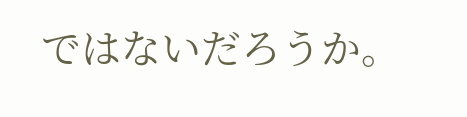ではないだろうか。